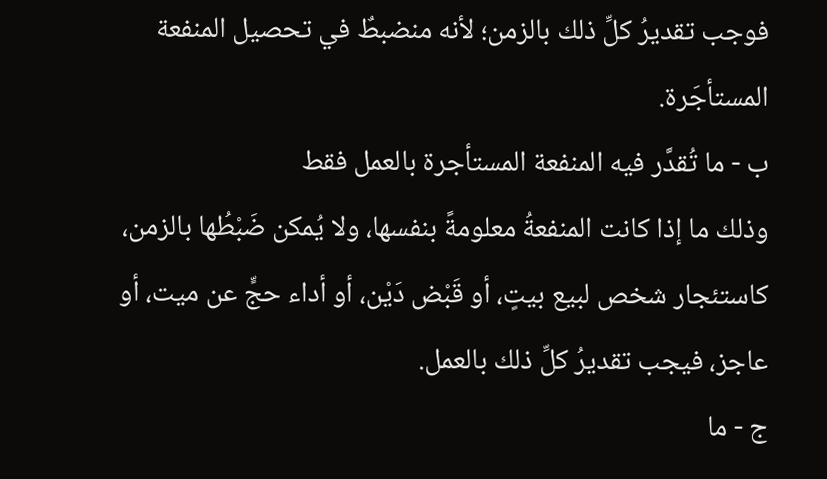فوجب تقديرُ كلِّ ذلك بالزمن؛ لأنه منضبطٌ في تحصيل المنفعة المستأجَرة.
ب - ما تُقدَّر فيه المنفعة المستأجرة بالعمل فقط
وذلك ما إذا كانت المنفعةُ معلومةً بنفسها، ولا يُمكن ضَبْطُها بالزمن، كاستئجار شخص لبيع بيتٍ، أو قَبْض دَيْن، أو أداء حجٍّ عن ميت، أو عاجز، فيجب تقديرُ كلِّ ذلك بالعمل.
ج - ما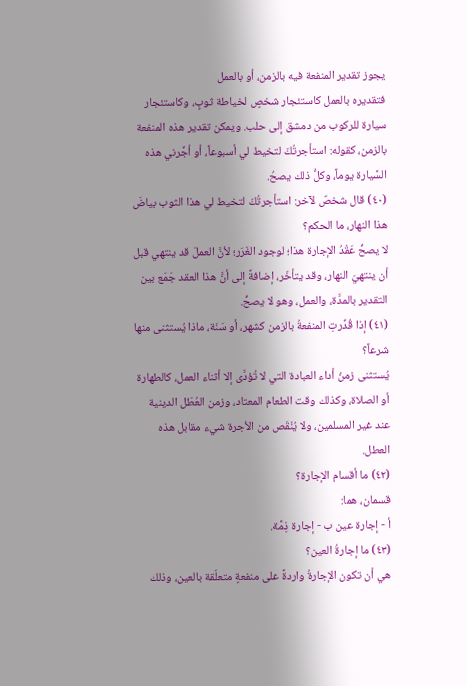يجوز تقدير المنفعة فيه بالزمن، أو بالعمل
فتقديره بالعمل كاستئجار شخصٍ لخياطة ثوبٍ، وكاستئجار سيارة للركوب من دمشق إلى حلب. ويمكن تقدير هذه المنفعة بالزمن، كقوله: استأجرتُكَ لتخيط لي أسبوعاً، أو أجِّرني هذه السَّيارة يوماً، وكلُّ ذلك يصحُ.
(٤٠) قال شخصٌ لآخر: استأجرتُكَ لتخيط لي هذا الثوب بياضَ هذا النهار، ما الحكم؟
لا يصحُّ عَقْدُ الإجارة هذا؛ لوجود الغَرَر؛ لأنَّ العملَ قد ينتهي قبل أن ينتهيَ النهار، وقد يتأخّر، إضافةً إلى أنَّ هذا العقد جَمَع بين التقدير بالمدَّة، والعمل، وهو لا يصحُّ.
(٤١) إذا قُدِّرتِ المنفعةُ بالزمن كشهر، أو سَنَة، ماذا يُستثنى منها شرعاً؟
يُستثنى زمنُ أداء العبادة التي لا تُؤدَّى إلا أثناء العمل، كالطهارة أو الصلاة، وكذلك وقت الطعام المعتاد، وزمن العُطَل الدينية عند غير المسلمين، ولا يُنْقَص من الأجرة شيء مقابل هذه العطل.
(٤٢) ما أقسام الإجارة؟
قسمان، هما:
أ - إجارة عين ب - إجارة ذِمَّة.
(٤٣) ما إجارةُ العين؟
هي أن تكون الإجارةُ واردةً على منفعةٍ متعلّقة بالعين، وذلك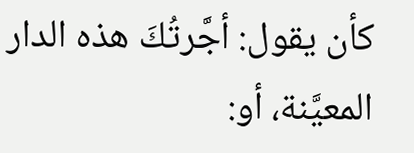كأن يقول: أجَّرتُكَ هذه الدار المعيَّنة، أو: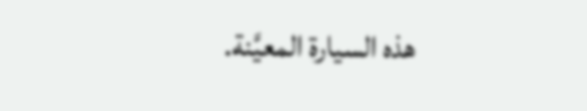هذه السيارة المعيَّنة.